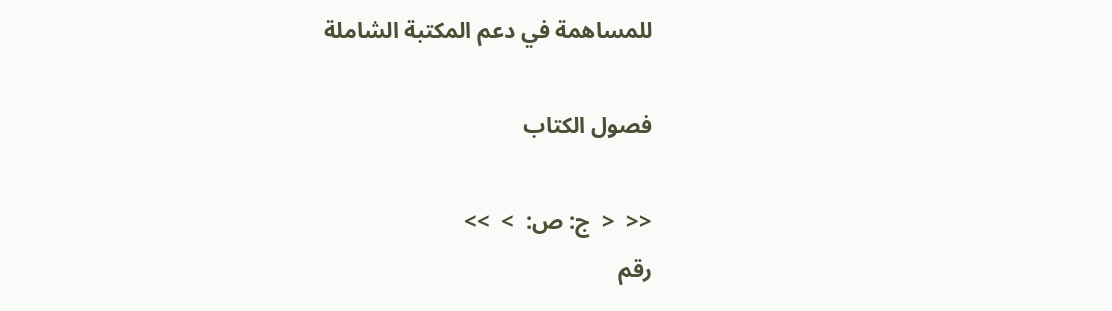للمساهمة في دعم المكتبة الشاملة

فصول الكتاب

<<  <  ج: ص:  >  >>
رقم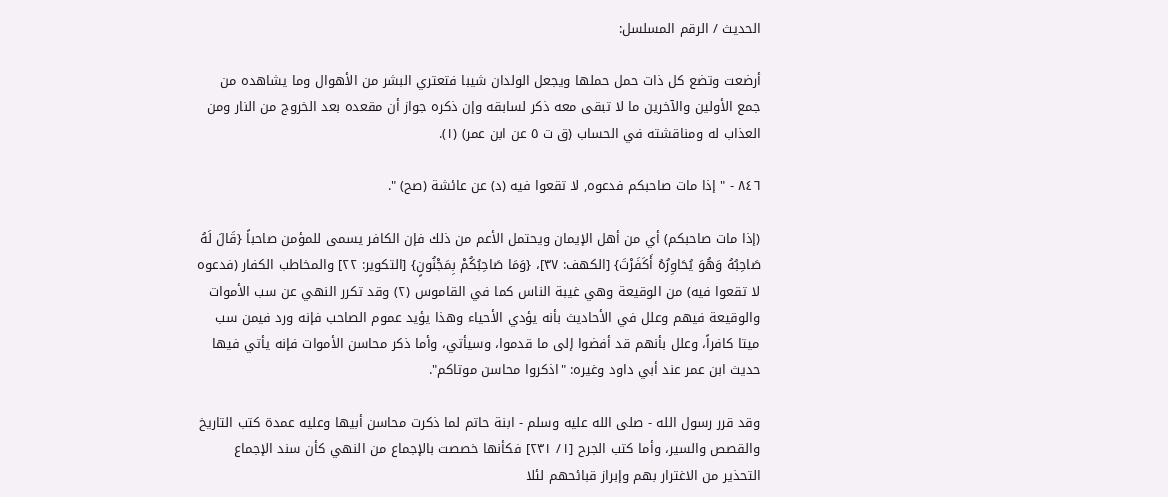الحديث / الرقم المسلسل:

أرضعت وتضع كل ذات حمل حملها ويجعل الولدان شيبا فتعتري البشر من الأهوال وما يشاهده من جمع الأولين والآخرين ما لا تبقى معه ذكر لسابقه وإن ذكره جواز أن مقعده بعد الخروج من النار ومن العذاب له ومناقشته في الحساب (ق ت ٥ عن ابن عمر) (١).

٨٤٦ - " إذا مات صاحبكم فدعوه, لا تقعوا فيه (د) عن عائشة (صح) ".

(إذا مات صاحبكم) أي من أهل الإيمان ويحتمل الأعم من ذلك فإن الكافر يسمى للمؤمن صاحباً {قَالَ لَهُ صَاحِبُهُ وَهُوَ يُحَاوِرُهُ أَكَفَرْتَ} [الكهف: ٣٧]، {وَمَا صَاحِبُكُمْ بِمَجْنُونٍ} [التكوير: ٢٢] والمخاطب الكفار (فدعوه لا تقعوا فيه) من الوقيعة وهي غيبة الناس كما في القاموس (٢) وقد تكرر النهي عن سب الأموات والوقيعة فيهم وعلل في الأحاديث بأنه يؤدي الأحياء وهذا يؤيد عموم الصاحب فإنه ورد فيمن سب ميتا كافراً، وعلل بأنهم قد أفضوا إلى ما قدموا، وسيأتي، وأما ذكر محاسن الأموات فإنه يأتي فيها حديث ابن عمر عند أبي داود وغيره: "اذكروا محاسن موتاكم".

وقد قرر رسول الله - صلى الله عليه وسلم - ابنة حاتم لما ذكرت محاسن أبيها وعليه عمدة كتب التاريخ والقصص والسير، وأما كتب الجرح [١/ ٢٣١] فكأنها خصصت بالإجماع من النهي كأن سند الإجماع التحذير من الاغترار بهم وإبراز قبائحهم لئلا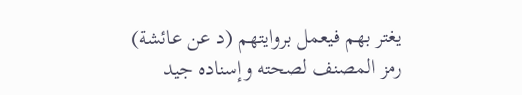يغتر بهم فيعمل بروايتهم (د عن عائشة) رمز المصنف لصحته وإسناده جيد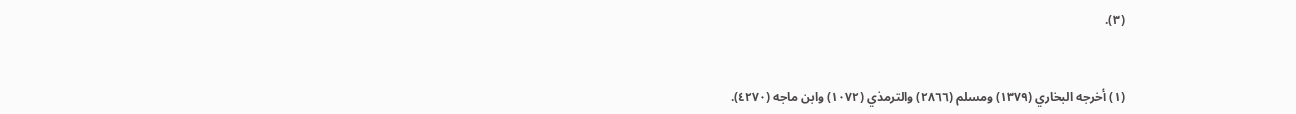(٣).


(١) أخرجه البخاري (١٣٧٩) ومسلم (٢٨٦٦) والترمذي (١٠٧٢) وابن ماجه (٤٢٧٠).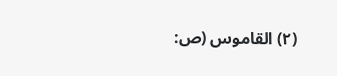(٢) القاموس (ص: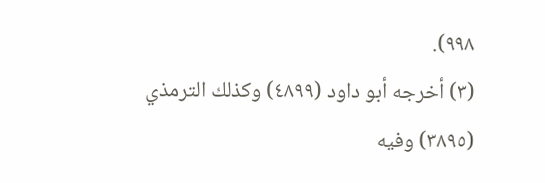٩٩٨).
(٣) أخرجه أبو داود (٤٨٩٩) وكذلك الترمذي (٣٨٩٥) وفيه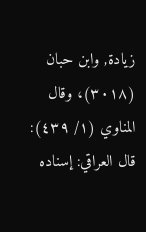زيادة, وابن حبان (٣٠١٨)، وقال المناوي (١/ ٤٣٩): قال العراقي: إسناده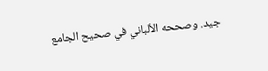جيد. وصححه الألباني في صحيح الجامع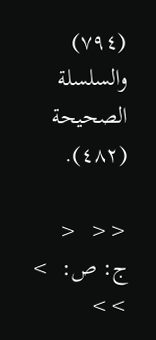(٧٩٤) والسلسلة الصحيحة (٤٨٢).

<<  <  ج: ص:  >  >>